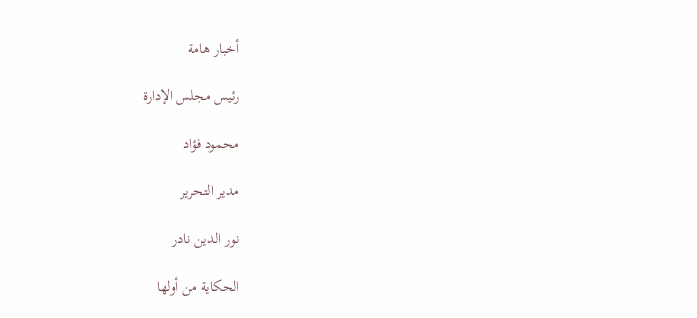أخبار هامة

رئيس مجلس الإدارة

محمود فؤاد

مدير التحرير

نور الدين نادر

الحكاية من أولها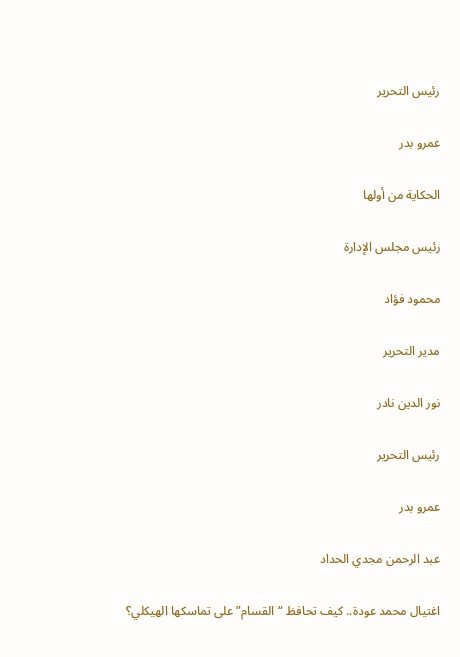رئيس التحرير

عمرو بدر

الحكاية من أولها

رئيس مجلس الإدارة

محمود فؤاد

مدير التحرير

نور الدين نادر

رئيس التحرير

عمرو بدر

عبد الرحمن مجدي الحداد

اغتيال محمد عودة.. كيف تحافظ “القسام” على تماسكها الهيكلي؟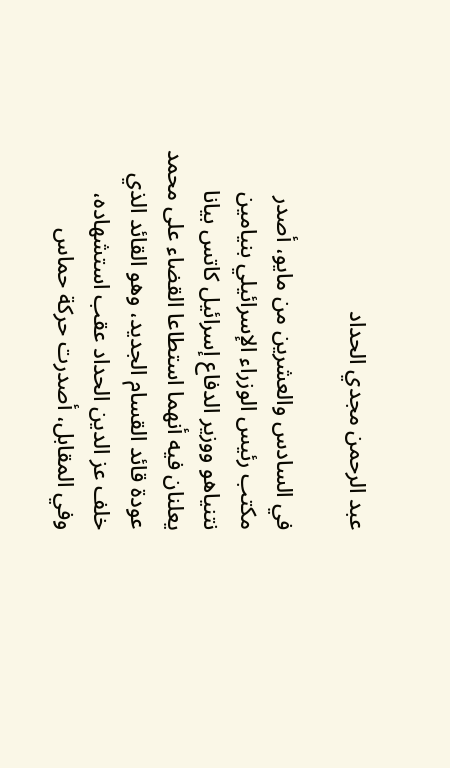عبد الرحمن مجدي الحداد

في السادس والعشرين من مايو، أصدر مكتب رئيس الوزراء الإسرائيلي بنيامين نتنياهو ووزير الدفاع إسرائيل كاتس بيانا يعلنان فيه أنهما استطاعا القضاء على محمد عودة قائد القسام الجديد، وهو القائد الذي خلف عز الدين الحداد عقب استشهاده، وفي المقابل، أصدرت حركة حماس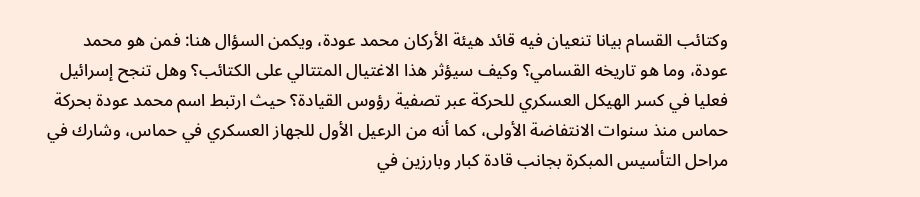وكتائب القسام بيانا تنعيان فيه قائد هيئة الأركان محمد عودة، ويكمن السؤال هنا: فمن هو محمد عودة، وما هو تاريخه القسامي؟ وكيف سيؤثر هذا الاغتيال المتتالي على الكتائب؟ وهل تنجح إسرائيل فعليا في كسر الهيكل العسكري للحركة عبر تصفية رؤوس القيادة؟ حيث ارتبط اسم محمد عودة بحركة حماس منذ سنوات الانتفاضة الأولى، كما أنه من الرعيل الأول للجهاز العسكري في حماس، وشارك في مراحل التأسيس المبكرة بجانب قادة كبار وبارزين في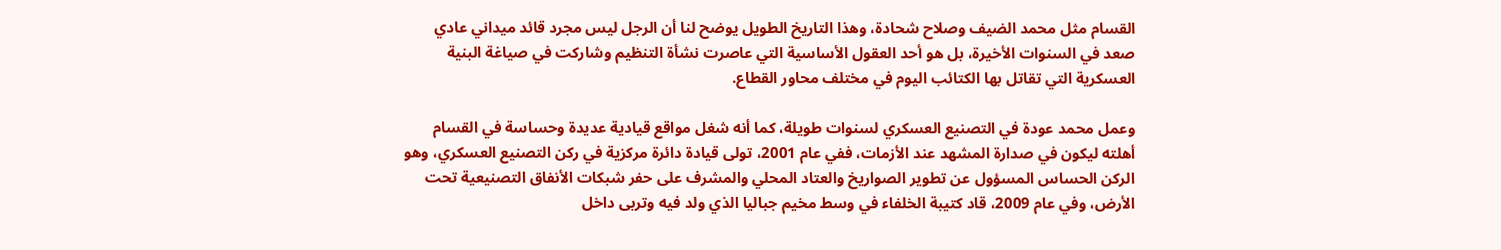القسام مثل محمد الضيف وصلاح شحادة، وهذا التاريخ الطويل يوضح لنا أن الرجل ليس مجرد قائد ميداني عادي صعد في السنوات الأخيرة، بل هو أحد العقول الأساسية التي عاصرت نشأة التنظيم وشاركت في صياغة البنية العسكرية التي تقاتل بها الكتائب اليوم في مختلف محاور القطاع.

وعمل محمد عودة في التصنيع العسكري لسنوات طويلة، كما أنه شغل مواقع قيادية عديدة وحساسة في القسام أهلته ليكون في صدارة المشهد عند الأزمات، ففي عام 2001، تولى قيادة دائرة مركزية في ركن التصنيع العسكري، وهو الركن الحساس المسؤول عن تطوير الصواريخ والعتاد المحلي والمشرف على حفر شبكات الأنفاق التصنيعية تحت الأرض، وفي عام 2009، قاد كتيبة الخلفاء في وسط مخيم جباليا الذي ولد فيه وتربى داخل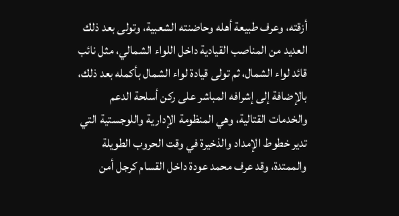أزقته، وعرف طبيعة أهله وحاضنته الشعبية، وتولى بعد ذلك العديد من المناصب القيادية داخل اللواء الشمالي، مثل نائب قائد لواء الشمال، ثم تولى قيادة لواء الشمال بأكمله بعد ذلك، بالإضافة إلى إشرافه المباشر على ركن أسلحة الدعم والخدمات القتالية، وهي المنظومة الإدارية واللوجستية التي تدير خطوط الإمداد والذخيرة في وقت الحروب الطويلة والممتدة، وقد عرف محمد عودة داخل القسام كرجل أمن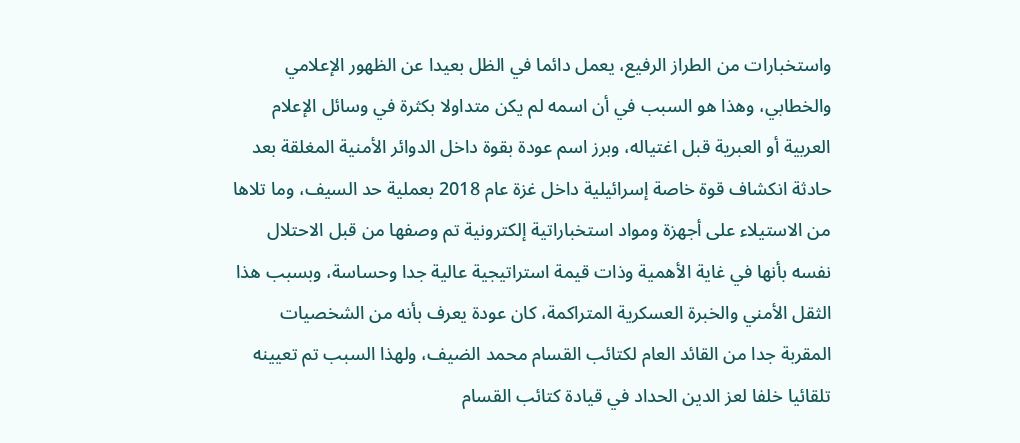واستخبارات من الطراز الرفيع، يعمل دائما في الظل بعيدا عن الظهور الإعلامي والخطابي، وهذا هو السبب في أن اسمه لم يكن متداولا بكثرة في وسائل الإعلام العربية أو العبرية قبل اغتياله، وبرز اسم عودة بقوة داخل الدوائر الأمنية المغلقة بعد حادثة انكشاف قوة خاصة إسرائيلية داخل غزة عام 2018 بعملية حد السيف، وما تلاها من الاستيلاء على أجهزة ومواد استخباراتية إلكترونية تم وصفها من قبل الاحتلال نفسه بأنها في غاية الأهمية وذات قيمة استراتيجية عالية جدا وحساسة، وبسبب هذا الثقل الأمني والخبرة العسكرية المتراكمة، كان عودة يعرف بأنه من الشخصيات المقربة جدا من القائد العام لكتائب القسام محمد الضيف، ولهذا السبب تم تعيينه تلقائيا خلفا لعز الدين الحداد في قيادة كتائب القسام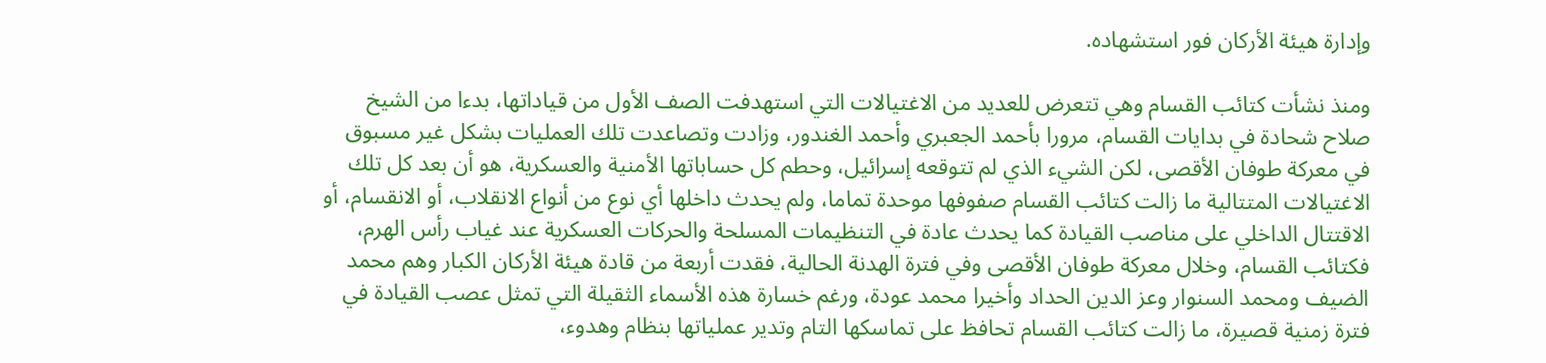وإدارة هيئة الأركان فور استشهاده.

ومنذ نشأت كتائب القسام وهي تتعرض للعديد من الاغتيالات التي استهدفت الصف الأول من قياداتها، بدءا من الشيخ صلاح شحادة في بدايات القسام، مرورا بأحمد الجعبري وأحمد الغندور، وزادت وتصاعدت تلك العمليات بشكل غير مسبوق في معركة طوفان الأقصى، لكن الشيء الذي لم تتوقعه إسرائيل، وحطم كل حساباتها الأمنية والعسكرية، هو أن بعد كل تلك الاغتيالات المتتالية ما زالت كتائب القسام صفوفها موحدة تماما، ولم يحدث داخلها أي نوع من أنواع الانقلاب، أو الانقسام، أو الاقتتال الداخلي على مناصب القيادة كما يحدث عادة في التنظيمات المسلحة والحركات العسكرية عند غياب رأس الهرم، فكتائب القسام، وخلال معركة طوفان الأقصى وفي فترة الهدنة الحالية، فقدت أربعة من قادة هيئة الأركان الكبار وهم محمد الضيف ومحمد السنوار وعز الدين الحداد وأخيرا محمد عودة، ورغم خسارة هذه الأسماء الثقيلة التي تمثل عصب القيادة في فترة زمنية قصيرة، ما زالت كتائب القسام تحافظ على تماسكها التام وتدير عملياتها بنظام وهدوء،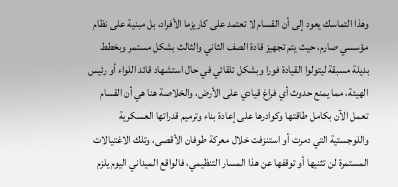وهذا التماسك يعود إلى أن القسام لا تعتمد على كاريزما الأفراد، بل مبنية على نظام مؤسسي صارم، حيث يتم تجهيز قادة الصف الثاني والثالث بشكل مستمر وبخطط بديلة مسبقة ليتولوا القيادة فورا وبشكل تلقائي في حال استشهاد قائد اللواء أو رئيس الهيئة، مما يمنع حدوث أي فراغ قيادي على الأرض، والخلاصة هنا هي أن القسام تعمل الآن بكامل طاقتها وكوادرها على إعادة بناء وترميم قدراتها العسكرية واللوجستية التي دمرت أو استنزفت خلال معركة طوفان الأقصى، وتلك الاغتيالات المستمرة لن تثنيها أو توقفها عن هذا المسار التنظيمي، فالواقع الميداني اليوم يلزم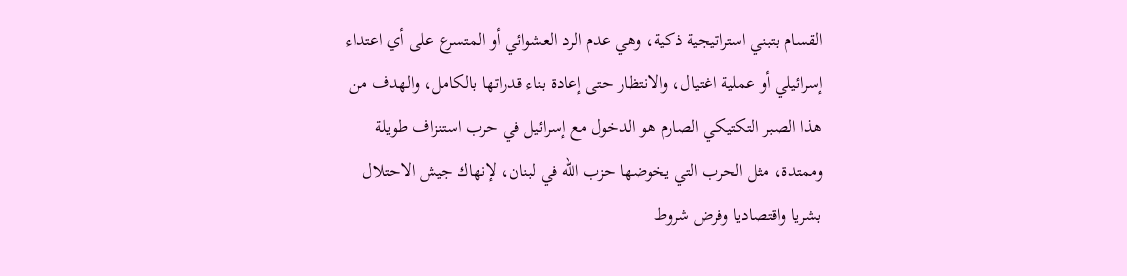القسام بتبني استراتيجية ذكية، وهي عدم الرد العشوائي أو المتسرع على أي اعتداء إسرائيلي أو عملية اغتيال، والانتظار حتى إعادة بناء قدراتها بالكامل، والهدف من هذا الصبر التكتيكي الصارم هو الدخول مع إسرائيل في حرب استنزاف طويلة وممتدة، مثل الحرب التي يخوضها حزب الله في لبنان، لإنهاك جيش الاحتلال بشريا واقتصاديا وفرض شروط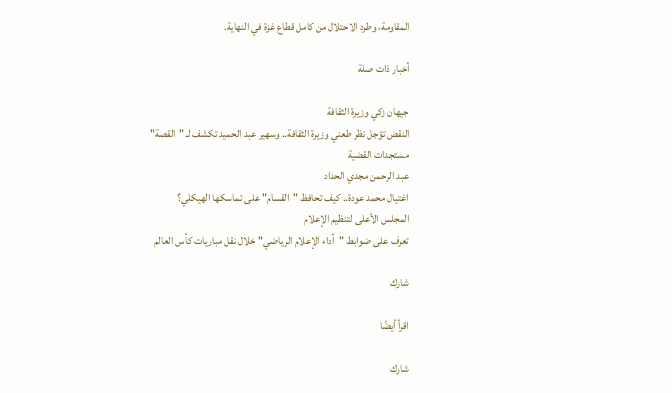المقاومة، وطرد الاحتلال من كامل قطاع غزة في النهاية.

أخبار ذات صلة

جيهان زكي وزيرة الثقافة
النقض تؤجل نظر طعني وزيرة الثقافة.. وسهير عبد الحميد تكشف لـ "القصة" مستجدات القضية
عبد الرحمن مجدي الحداد
اغتيال محمد عودة.. كيف تحافظ "القسام" على تماسكها الهيكلي؟
المجلس الأعلى لتنظيم الإعلام
تعرف على ضوابط "آداء الإعلام الرياضي" خلال نقل مباريات كأس العالم

شارك

اقرأ أيضًا

شارك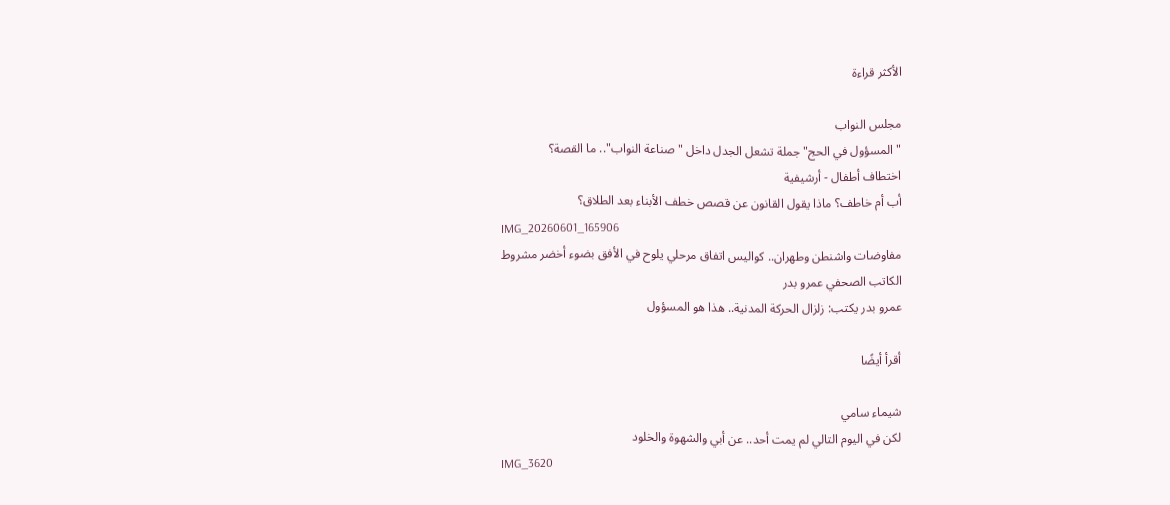الأكثر قراءة

مجلس النواب
"المسؤول في الحج" جملة تشعل الجدل داخل "صناعة النواب".. ما القصة؟
اختطاف أطفال - أرشيفية
أب أم خاطف؟ ماذا يقول القانون عن قصص خطف الأبناء بعد الطلاق؟
IMG_20260601_165906
مفاوضات واشنطن وطهران.. كواليس اتفاق مرحلي يلوح في الأفق بضوء أخضر مشروط
الكاتب الصحفي عمرو بدر
عمرو بدر يكتب: زلزال الحركة المدنية.. هذا هو المسؤول

أقرأ أيضًا

شيماء سامي
لكن في اليوم التالي لم يمت أحد.. عن أبي والشهوة والخلود
IMG_3620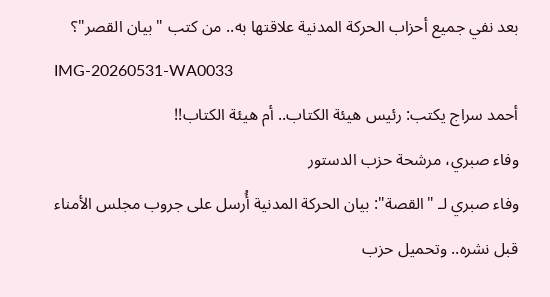بعد نفي جميع أحزاب الحركة المدنية علاقتها به.. من كتب "بيان القصر"؟
IMG-20260531-WA0033
أحمد سراج يكتب: رئيس هيئة الكتاب.. أم هيئة الكتاب!!
وفاء صبري، مرشحة حزب الدستور
وفاء صبري لـ "القصة": بيان الحركة المدنية أُرسل على جروب مجلس الأمناء قبل نشره.. وتحميل حزب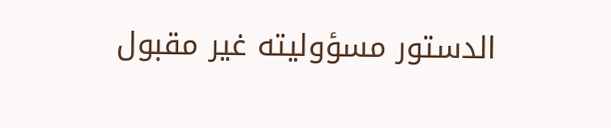الدستور مسؤوليته غير مقبول